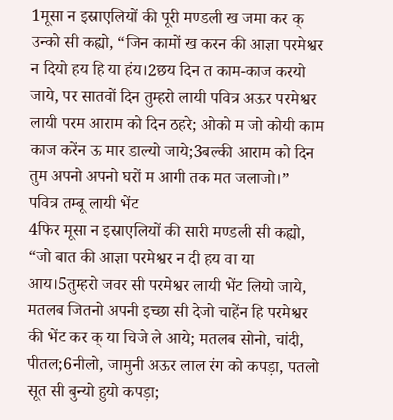1मूसा न इस्राएलियों की पूरी मण्डली ख जमा कर क् उन्को सी कह्यो, “जिन कामों ख करन की आज्ञा परमेश्वर न दियो हय हि या हंय।2छय दिन त काम-काज करयो जाये, पर सातवों दिन तुम्हरो लायी पवित्र अऊर परमेश्वर लायी परम आराम को दिन ठहरे; ओको म जो कोयी काम काज करेंन ऊ मार डाल्यो जाये;3बल्की आराम को दिन तुम अपनो अपनो घरों म आगी तक मत जलाजो।”
पवित्र तम्बू लायी भेंट
4फिर मूसा न इस्राएलियों की सारी मण्डली सी कह्यो, “जो बात की आज्ञा परमेश्वर न दी हय वा या आय।5तुम्हरो जवर सी परमेश्वर लायी भेंट लियो जाये, मतलब जितनो अपनी इच्छा सी देजो चाहेंन हि परमेश्वर की भेंट कर क् या चिजे ले आये; मतलब सोनो, चांदी, पीतल;6नीलो, जामुनी अऊर लाल रंग को कपड़ा, पतलो सूत सी बुन्यो हुयो कपड़ा;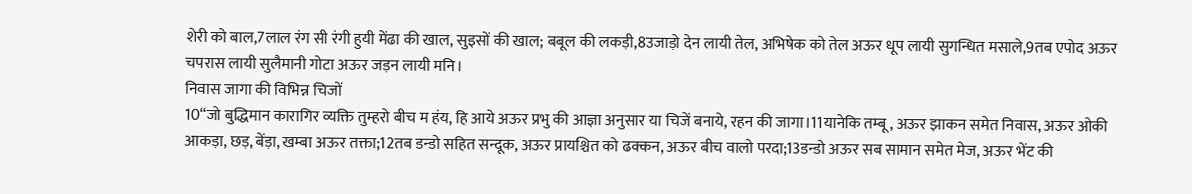शेरी को बाल,7लाल रंग सी रंगी हुयी मेंढा की खाल, सुइसों की खाल; बबूल की लकड़ी,8उजाड़ो देन लायी तेल, अभिषेक को तेल अऊर धूप लायी सुगन्धित मसाले,9तब एपोद अऊर चपरास लायी सुलैमानी गोटा अऊर जड़न लायी मनि।
निवास जागा की विभिन्न चिजों
10“जो बुद्धिमान कारागिर व्यक्ति तुम्हरो बीच म हंय, हि आये अऊर प्रभु की आज्ञा अनुसार या चिजें बनाये, रहन की जागा।11यानेकि तम्बू, अऊर झाकन समेत निवास, अऊर ओकी आकड़ा, छड़, बेंड़ा, खम्बा अऊर तक्ता;12तब डन्डो सहित सन्दूक, अऊर प्रायश्चित को ढक्कन, अऊर बीच वालो परदा;13डन्डो अऊर सब सामान समेत मेज, अऊर भेंट की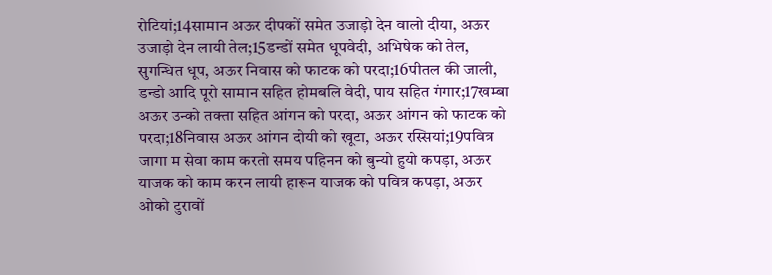रोटियां;14सामान अऊर दीपकों समेत उजाड़ो देन वालो दीया, अऊर उजाड़ो देन लायी तेल;15डन्डों समेत धूपवेदी, अभिषेक को तेल, सुगन्धित धूप, अऊर निवास को फाटक को परदा;16पीतल की जाली, डन्डो आदि पूरो सामान सहित होमबलि वेदी, पाय सहित गंगार;17खम्बा अऊर उन्को तक्ता सहित आंगन को परदा, अऊर आंगन को फाटक को परदा;18निवास अऊर आंगन दोयी को खूटा, अऊर रस्सियां;19पवित्र जागा म सेवा काम करतो समय पहिनन को बुन्यो हुयो कपड़ा, अऊर याजक को काम करन लायी हारून याजक को पवित्र कपड़ा, अऊर ओको टुरावों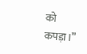को कपड़ा।”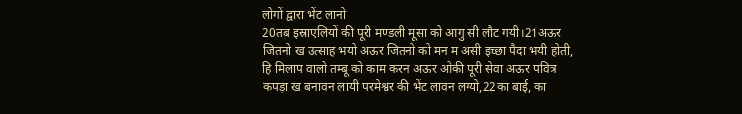लोगों द्वारा भेंट लानो
20तब इस्राएलियों की पूरी मण्डली मूसा को आगु सी लौट गयी।21अऊर जितनो ख उत्साह भयो अऊर जितनो को मन म असी इच्छा पैदा भयी होती, हि मिलाप वालो तम्बू को काम करन अऊर ओकी पूरी सेवा अऊर पवित्र कपड़ा ख बनावन लायी परमेश्वर की भेंट लावन लग्यो,22का बाई, का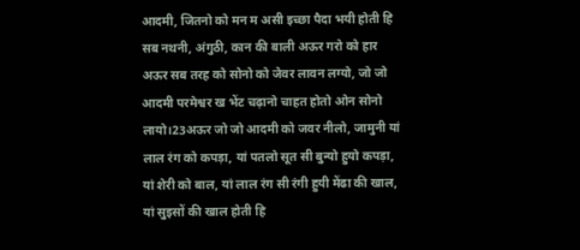आदमी, जितनो को मन म असी इच्छा पैदा भयी होती हि सब नथनी, अंगुठी, कान की बाली अऊर गरो को हार अऊर सब तरह को सोनो को जेवर लावन लग्यो, जो जो आदमी परमेश्वर ख भेंट चढ़ानो चाहत होतो ओन सोनो लायो।23अऊर जो जो आदमी को जवर नीलो, जामुनी यां लाल रंग को कपड़ा, यां पतलो सूत सी बुन्यो हुयो कपड़ा, यां शेरी को बाल, यां लाल रंग सी रंगी हुयी मेंढा की खाल, यां सुइसों की खाल होती हि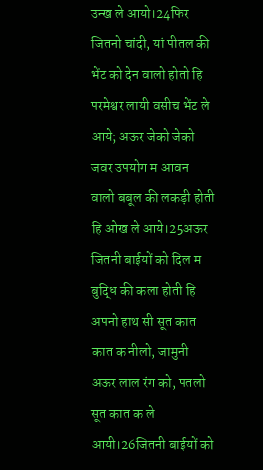उन्ख ले आयो।24फिर जितनो चांदी, यां पीतल की भेंट को देन वालो होतो हि परमेश्वर लायी वसीच भेंट ले आये; अऊर जेको जेको जवर उपयोग म आवन वालो बबूल की लकड़ी होती हि ओख ले आये।25अऊर जितनी बाईयों को दिल म बुद्धि की कला होती हि अपनो हाथ सी सूत कात कात क नीलो, जामुनी अऊर लाल रंग को, पतलो सूत कात क ले आयी।26जितनी बाईयों को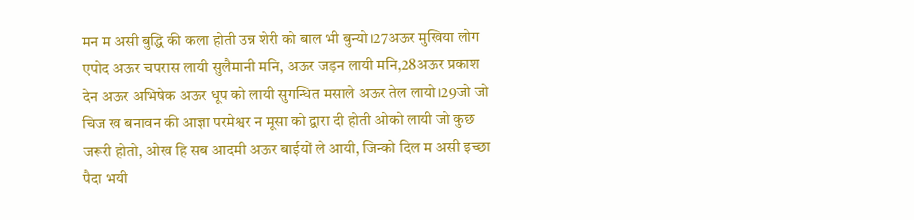मन म असी बुद्धि की कला होती उन्न शेरी को बाल भी बुन्यो।27अऊर मुखिया लोग एपोद अऊर चपरास लायी सुलैमानी मनि, अऊर जड़न लायी मनि,28अऊर प्रकाश देन अऊर अभिषेक अऊर धूप को लायी सुगन्धित मसाले अऊर तेल लायो।29जो जो चिज ख बनावन की आज्ञा परमेश्वर न मूसा को द्वारा दी होती ओको लायी जो कुछ जरूरी होतो, ओख हि सब आदमी अऊर बाईयों ले आयी, जिन्को दिल म असी इच्छा पैदा भयी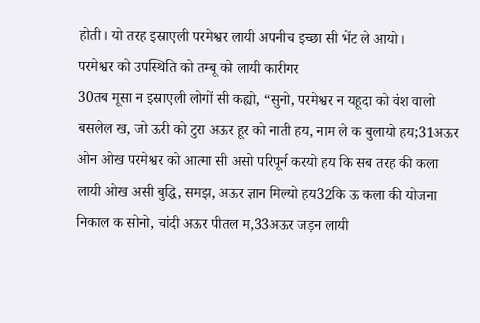होती। यो तरह इस्राएली परमेश्वर लायी अपनीच इच्छा सी भेंट ले आयो।
परमेश्वर को उपस्थिति को तम्बू को लायी कारीगर
30तब मूसा न इस्राएली लोगों सी कह्यो, “सुनो, परमेश्वर न यहूदा को वंश वालो बसलेल ख, जो ऊरी को टुरा अऊर हूर को नाती हय, नाम ले क बुलायो हय;31अऊर ओन ओख परमेश्वर को आत्मा सी असो परिपूर्न करयो हय कि सब तरह की कला लायी ओख असी बुद्धि, समझ, अऊर ज्ञान मिल्यो हय32कि ऊ कला की योजना निकाल क सोनो, चांदी अऊर पीतल म,33अऊर जड़न लायी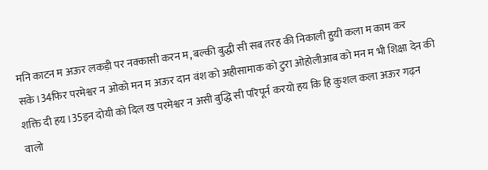मनि काटन म अऊर लकड़ी पर नक्कासी करन म, बल्की बुद्धी सी सब तरह की निकाली हुयी कला म काम कर सके।34फिर परमेश्वर न ओको मन म अऊर दान वंश को अहीसामाक को टुरा ओहोलीआब को मन म भी शिक्षा देन की शक्ति दी हय।35इन दोयी को दिल ख परमेश्वर न असी बुद्धि सी परिपूर्न करयो हय कि हि कुशल कला अऊर गढ़न वालो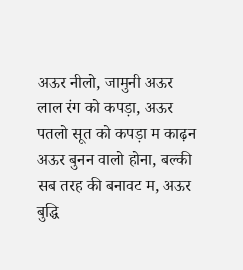अऊर नीलो, जामुनी अऊर लाल रंग को कपड़ा, अऊर पतलो सूत को कपड़ा म काढ़न अऊर बुनन वालो होना, बल्की सब तरह की बनावट म, अऊर बुद्धि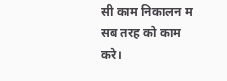सी काम निकालन म सब तरह को काम करे।